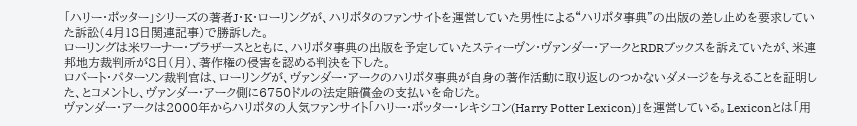「ハリー・ポッター」シリーズの著者J・K・ローリングが、ハリポタのファンサイトを運営していた男性による“ハリポタ事典”の出版の差し止めを要求していた訴訟(4月18日関連記事)で勝訴した。
ローリングは米ワーナー・ブラザースとともに、ハリポタ事典の出版を予定していたスティーヴン・ヴァンダー・アークとRDRブックスを訴えていたが、米連邦地方裁判所が8日(月)、著作権の侵害を認める判決を下した。
ロバート・パターソン裁判官は、ローリングが、ヴァンダー・アークのハリポタ事典が自身の著作活動に取り返しのつかないダメージを与えることを証明した、とコメントし、ヴァンダー・アーク側に6750ドルの法定賠償金の支払いを命じた。
ヴァンダー・アークは2000年からハリポタの人気ファンサイト「ハリー・ポッター・レキシコン(Harry Potter Lexicon)」を運営している。Lexiconとは「用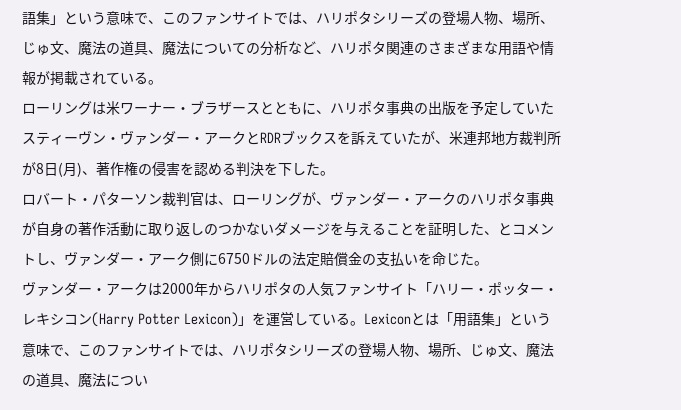語集」という意味で、このファンサイトでは、ハリポタシリーズの登場人物、場所、じゅ文、魔法の道具、魔法についての分析など、ハリポタ関連のさまざまな用語や情報が掲載されている。
ローリングは米ワーナー・ブラザースとともに、ハリポタ事典の出版を予定していたスティーヴン・ヴァンダー・アークとRDRブックスを訴えていたが、米連邦地方裁判所が8日(月)、著作権の侵害を認める判決を下した。
ロバート・パターソン裁判官は、ローリングが、ヴァンダー・アークのハリポタ事典が自身の著作活動に取り返しのつかないダメージを与えることを証明した、とコメントし、ヴァンダー・アーク側に6750ドルの法定賠償金の支払いを命じた。
ヴァンダー・アークは2000年からハリポタの人気ファンサイト「ハリー・ポッター・レキシコン(Harry Potter Lexicon)」を運営している。Lexiconとは「用語集」という意味で、このファンサイトでは、ハリポタシリーズの登場人物、場所、じゅ文、魔法の道具、魔法につい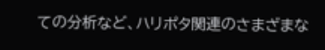ての分析など、ハリポタ関連のさまざまな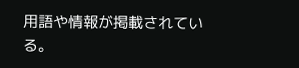用語や情報が掲載されている。